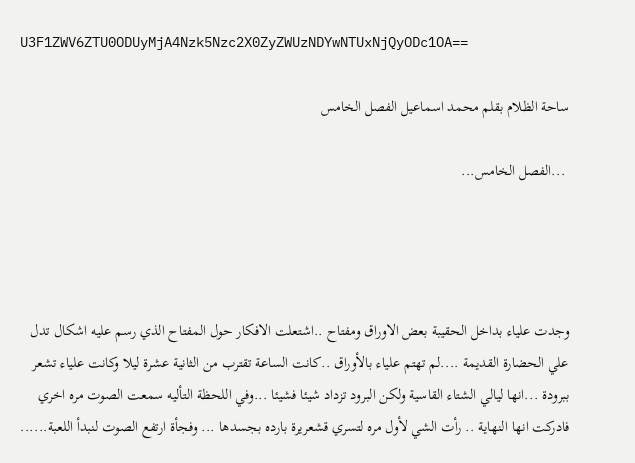U3F1ZWV6ZTU0ODUyMjA4Nzk5Nzc2X0ZyZWUzNDYwNTUxNjQyODc1OA==

ساحة الظلام بقلم محمد اسماعيل الفصل الخامس

 ...الفصل الخامس...




وجدت علياء بداخل الحقيبة بعض الاوراق ومفتاح ..اشتعلت الافكار حول المفتاح الذي رسم عليه اشكال تدل علي الحضارة القديمة ....لم تهتم علياء بالأوراق ..كانت الساعة تقترب من الثانية عشرة ليلا وكانت علياء تشعر ببرودة ...انها ليالي الشتاء القاسية ولكن البرود تزداد شيئا فشيئا ...وفي اللحظة التأليه سمعت الصوت مره اخري فادركت انها النهاية .. رأت الشي لأول مره لتسري قشعريرة بارده بجسدها ... وفجأة ارتفع الصوت لنبدأ اللعبة......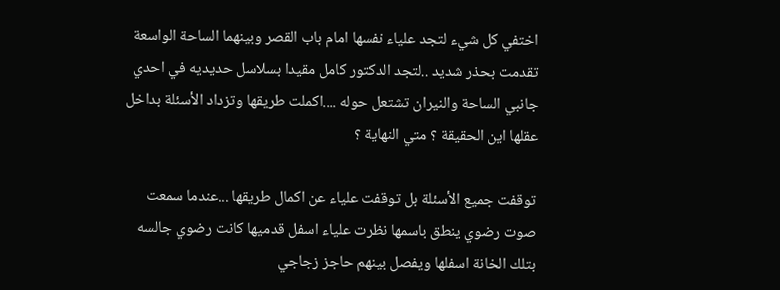اختفي كل شيء لتجد علياء نفسها امام باب القصر وبينهما الساحة الواسعة تقدمت بحذر شديد ..لتجد الدكتور كامل مقيدا بسلاسل حديديه في احدي جانبي الساحة والنيران تشتعل حوله ....اكملت طريقها وتزداد الأسئلة بداخل عقلها اين الحقيقة ؟ متي النهاية ؟

توقفت جميع الأسئلة بل توقفت علياء عن اكمال طريقها ...عندما سمعت صوت رضوي ينطق باسمها نظرت علياء اسفل قدميها كانت رضوي جالسه بتلك الخانة اسفلها ويفصل بينهم حاجز زجاجي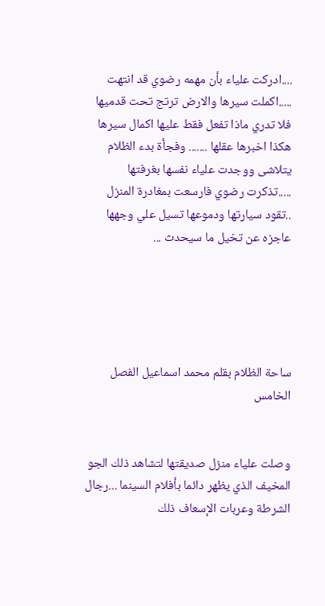....ادركت علياء بأن مهمه رضوي قد انتهت .....اكملت سيرها والارض ترتج تحت قدميها فلا تدري ماذا تفعل فقط عليها اكمال سيرها هكذا اخبرها عقلها ....... وفجأة بدء الظلام يتلاشى ووجدت علياء نفسها بغرفتها .....تذكرت رضوي فارسعت بمغادرة المنزل ..تقود سيارتها ودموعها تسيل علي وجهها عاجزه عن تخيل ما سيحدث ...





ساحة الظلام بقلم محمد اسماعيل الفصل الخامس


وصلت علياء منزل صديقتها لتشاهد ذلك الجو المخيف الذي يظهر دائما بأفلام السينما ...رجال الشرطة وعربات الإسعاف ذلك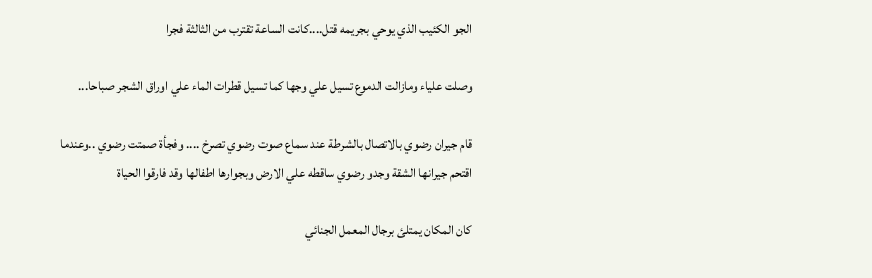الجو الكئيب الذي يوحي بجريمه قتل....كانت الساعة تقترب من الثالثة فجرا

وصلت علياء ومازالت الدموع تسيل علي وجها كما تسيل قطرات الماء علي اوراق الشجر صباحا...

قام جيران رضوي بالاتصال بالشرطة عند سماع صوت رضوي تصرخ .... وفجأة صمتت رضوي ..وعندما اقتحم جيرانها الشقة وجدو رضوي ساقطه علي الارض وبجوارها اطفالها وقد فارقوا الحياة

كان المكان يمتلئ برجال المعمل الجنائي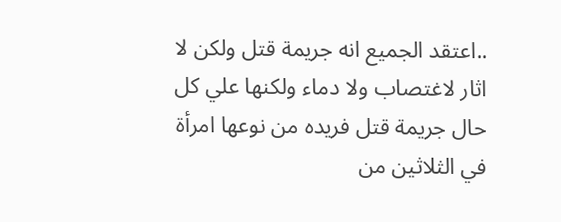..اعتقد الجميع انه جريمة قتل ولكن لا اثار لاغتصاب ولا دماء ولكنها علي كل حال جريمة قتل فريده من نوعها امرأة في الثلاثين من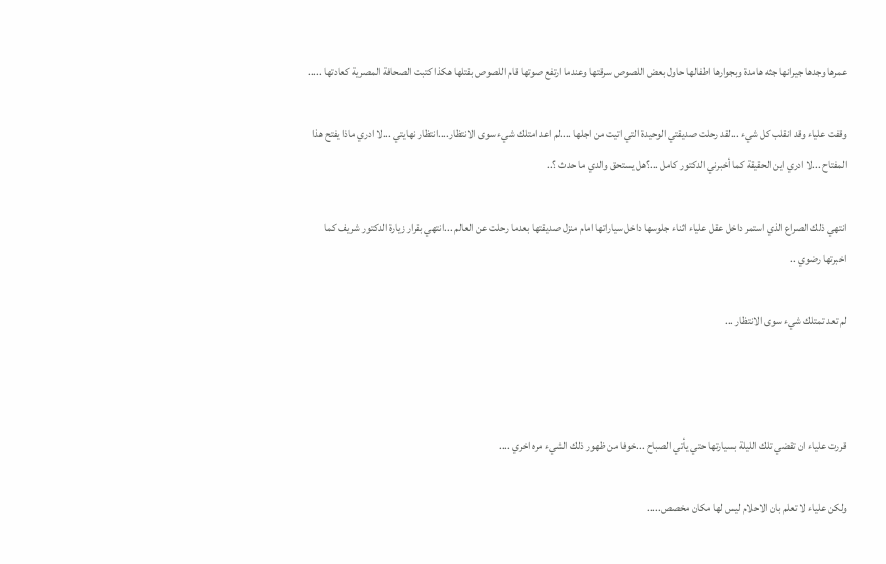عمرها وجدها جيرانها جثه هامدة وبجوارها اطفالها حاول بعض اللصوص سرقتها وعندما ارتفع صوتها قام اللصوص بقتلها هكذا كتبت الصحافة المصرية كعادتها .....

وقفت علياء وقد انقلب كل شيء ...لقد رحلت صديقتي الوحيدة التي اتيت من اجلها ....لم اعد امتلك شيء سوى الانتظار....انتظار نهايتي ...لا ادري ماذا يفتح هذا المفتاح ...لا ادري اين الحقيقة كما أخبرني الدكتور كامل ...؟هل يستحق والدي ما حدث ؟..

انتهي ذلك الصراع الذي استمر داخل عقل علياء اثناء جلوسها داخل سياراتها امام منزل صديقتها بعدما رحلت عن العالم ...انتهي بقرار زيارة الدكتور شريف كما اخبرتها رضوي ..

لم تعد تمتلك شيء سوى الانتظار ...



قررت علياء ان تقضي تلك الليلة بسيارتها حتي يأتي الصباح ...خوفا من ظهور ذلك الشيء مره اخري ....

ولكن علياء لا تعلم بان الاحلام ليس لها مكان مخصص.....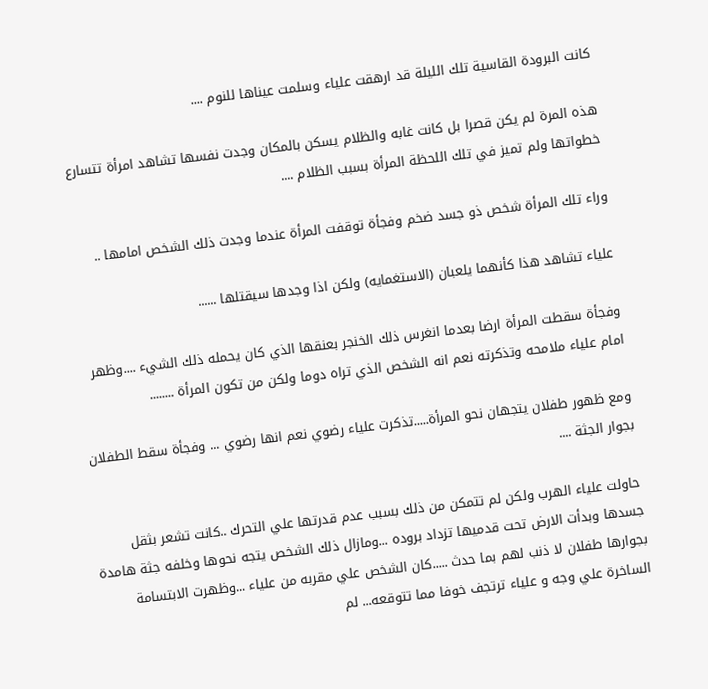كانت البرودة القاسية تلك الليلة قد ارهقت علياء وسلمت عيناها للنوم ....

هذه المرة لم يكن قصرا بل كانت غابه والظلام يسكن بالمكان وجدت نفسها تشاهد امرأة تتسارع خطواتها ولم تميز في تلك اللحظة المرأة بسبب الظلام ....

وراء تلك المرأة شخص ذو جسد ضخم وفجأة توقفت المرأة عندما وجدت ذلك الشخص امامها ..

علياء تشاهد هذا كأنهما يلعبان (الاستغمايه) ولكن اذا وجدها سيقتلها ......

وفجأة سقطت المرأة ارضا بعدما انغرس ذلك الخنجر بعنقها الذي كان يحمله ذلك الشيء ....وظهر امام علياء ملامحه وتذكرته نعم انه الشخص الذي تراه دوما ولكن من تكون المرأة ........

ومع ظهور طفلان يتجهان نحو المرأة.....تذكرت علياء رضوي نعم انها رضوي ... وفجأة سقط الطفلان بجوار الجثة ....

حاولت علياء الهرب ولكن لم تتمكن من ذلك بسبب عدم قدرتها علي التحرك ..كانت تشعر بثقل جسدها وبدأت الارض تحت قدميها تزداد بروده ...ومازال ذلك الشخص يتجه نحوها وخلفه جثة هامدة بجوارها طفلان لا ذنب لهم بما حدث .....كان الشخص علي مقربه من علياء ...وظهرت الابتسامة الساخرة علي وجه و علياء ترتجف خوفا مما تتوقعه... لم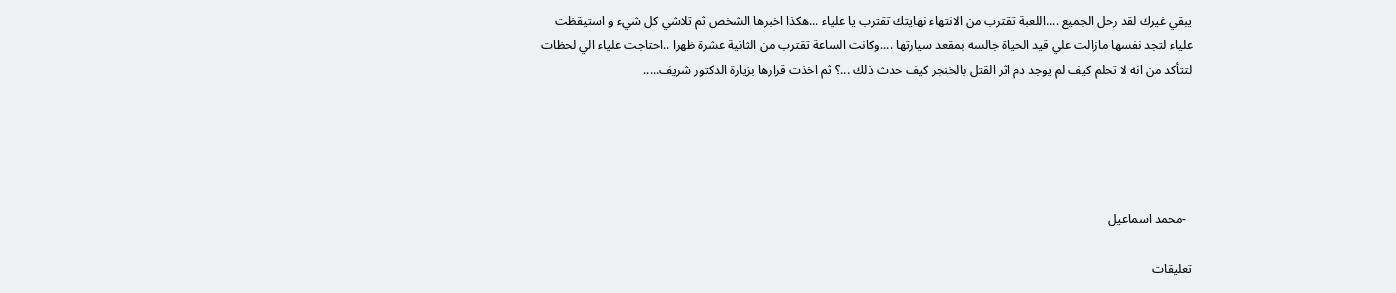يبقي غيرك لقد رحل الجميع ....اللعبة تقترب من الانتهاء نهايتك تقترب يا علياء ...هكذا اخبرها الشخص ثم تلاشي كل شيء و استيقظت علياء لتجد نفسها مازالت علي قيد الحياة جالسه بمقعد سيارتها ....وكانت الساعة تقترب من الثانية عشرة ظهرا ..احتاجت علياء الي لحظات لتتأكد من انه لا تحلم كيف لم يوجد دم اثر القتل بالخنجر كيف حدث ذلك ...؟ ثم اخذت قرارها بزيارة الدكتور شريف.....





  -محمد اسماعيل

تعليقات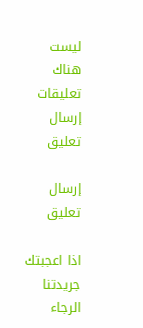ليست هناك تعليقات
إرسال تعليق

إرسال تعليق

اذا اعجبتك جريدتنا الرجاء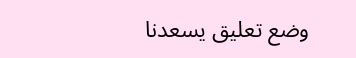وضع تعليق يسعدنا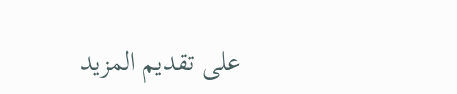على تقديم المزيد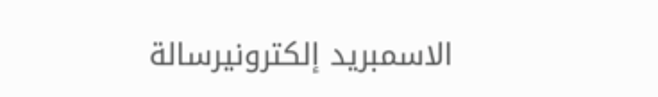الاسمبريد إلكترونيرسالة